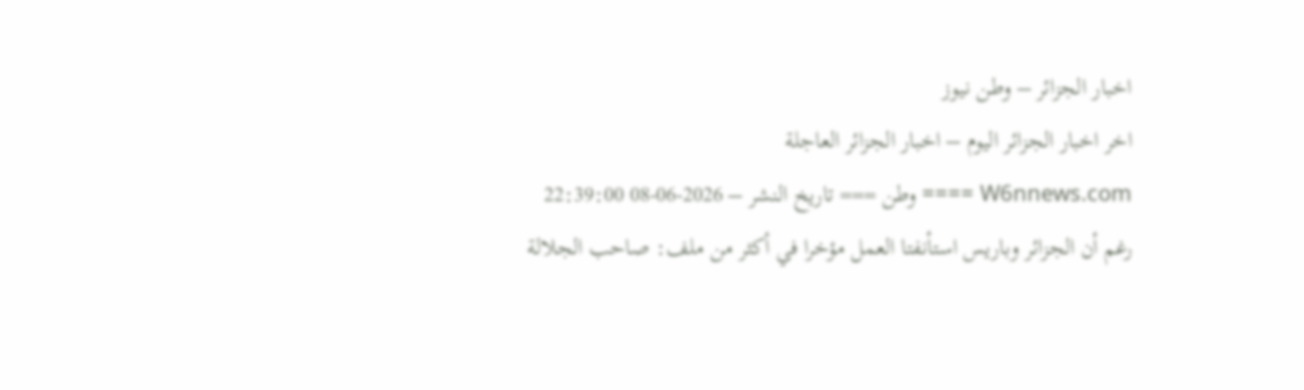اخبار الجزائر – وطن نيوز
اخر اخبار الجزائر اليوم – اخبار الجزائر العاجلة
W6nnews.com ==== وطن === تاريخ النشر – 2026-06-08 22:39:00
رغم أن الجزائر وباريس استأنفتا العمل مؤخرا في أكثر من ملف: صاحب الجلالة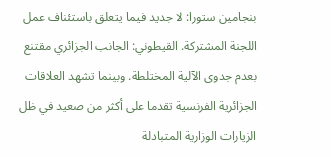بنجامين ستورا: لا جديد فيما يتعلق باستئناف عمل اللجنة المشتركة. القيطوني: الجانب الجزائري مقتنع بعدم جدوى الآلية المختلطة. وبينما تشهد العلاقات الجزائرية الفرنسية تقدما على أكثر من صعيد في ظل الزيارات الوزارية المتبادلة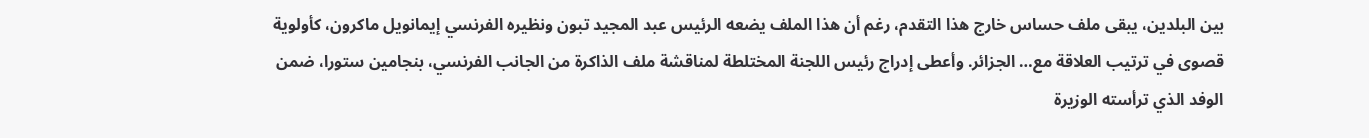بين البلدين، يبقى ملف حساس خارج هذا التقدم، رغم أن هذا الملف يضعه الرئيس عبد المجيد تبون ونظيره الفرنسي إيمانويل ماكرون، كأولوية قصوى في ترتيب العلاقة مع… الجزائر. وأعطى إدراج رئيس اللجنة المختلطة لمناقشة ملف الذاكرة من الجانب الفرنسي، بنجامين ستورا، ضمن الوفد الذي ترأسته الوزيرة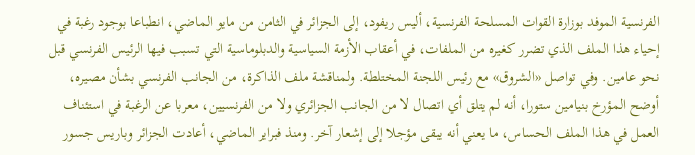الفرنسية الموفد بوزارة القوات المسلحة الفرنسية، أليس ريفود، إلى الجزائر في الثامن من مايو الماضي، انطباعا بوجود رغبة في إحياء هذا الملف الذي تضرر كغيره من الملفات، في أعقاب الأزمة السياسية والدبلوماسية التي تسبب فيها الرئيس الفرنسي قبل نحو عامين. وفي تواصل «الشروق» مع رئيس اللجنة المختلطة. ولمناقشة ملف الذاكرة، من الجانب الفرنسي بشأن مصيره، أوضح المؤرخ بنيامين ستورا، أنه لم يتلق أي اتصال لا من الجانب الجزائري ولا من الفرنسيين، معربا عن الرغبة في استئناف العمل في هذا الملف الحساس، ما يعني أنه يبقى مؤجلا إلى إشعار آخر. ومنذ فبراير الماضي، أعادت الجزائر وباريس جسور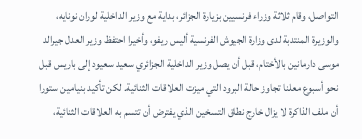التواصل، وقام ثلاثة وزراء فرنسيين بزيارة الجزائر، بداية مع وزير الداخلية لوران نونايه، والوزيرة المنتدبة لدى وزارة الجيوش الفرنسية أليس ريفو، وأخيرا احتفظ وزير العدل جيرالد موسى دارمانين بالأختام، قبل أن يصل وزير الداخلية الجزائري سعيد سعيود إلى باريس قبل نحو أسبوع معلنا تجاوز حالة البرود التي ميزت العلاقات الثنائية. لكن تأكيد بنيامين ستورا أن ملف الذاكرة لا يزال خارج نطاق التسخين الذي يفترض أن تتسم به العلاقات الثنائية،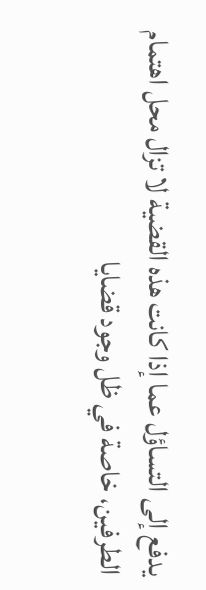يدفع إلى التساؤل عما إذا كانت هذه القضية لا تزال محل اهتمام الطرفين، خاصة في ظل وجود قضايا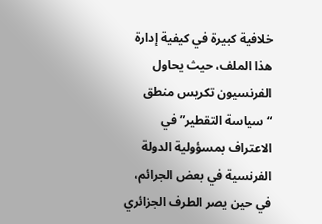خلافية كبيرة في كيفية إدارة هذا الملف، حيث يحاول الفرنسيون تكريس منطق “سياسة التقطير” في الاعتراف بمسؤولية الدولة الفرنسية في بعض الجرائم، في حين يصر الطرف الجزائري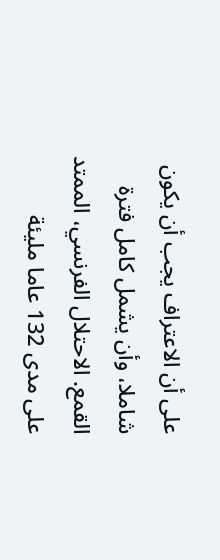على أن الاعتراف يجب أن يكون شاملا، وأن يشمل كامل فترة القمع. الاحتلال الفرنسي، الممتد على مدى 132 عاما مليئة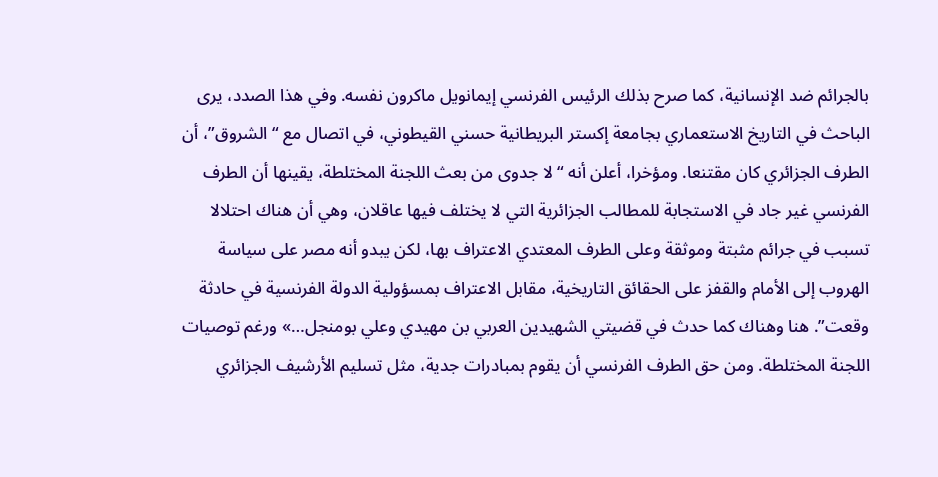بالجرائم ضد الإنسانية، كما صرح بذلك الرئيس الفرنسي إيمانويل ماكرون نفسه. وفي هذا الصدد، يرى الباحث في التاريخ الاستعماري بجامعة إكستر البريطانية حسني القيطوني، في اتصال مع “الشروق”، أن الطرف الجزائري كان مقتنعا. ومؤخرا، أعلن أنه “لا جدوى من بعث اللجنة المختلطة، يقينها أن الطرف الفرنسي غير جاد في الاستجابة للمطالب الجزائرية التي لا يختلف فيها عاقلان، وهي أن هناك احتلالا تسبب في جرائم مثبتة وموثقة وعلى الطرف المعتدي الاعتراف بها، لكن يبدو أنه مصر على سياسة الهروب إلى الأمام والقفز على الحقائق التاريخية، مقابل الاعتراف بمسؤولية الدولة الفرنسية في حادثة وقعت”. هنا وهناك كما حدث في قضيتي الشهيدين العربي بن مهيدي وعلي بومنجل…» ورغم توصيات اللجنة المختلطة. ومن حق الطرف الفرنسي أن يقوم بمبادرات جدية، مثل تسليم الأرشيف الجزائري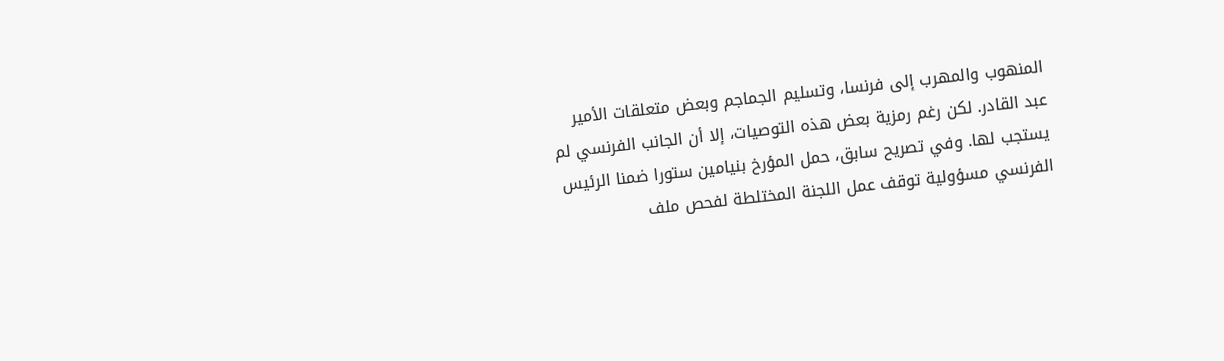المنهوب والمهرب إلى فرنسا، وتسليم الجماجم وبعض متعلقات الأمير عبد القادر. لكن رغم رمزية بعض هذه التوصيات، إلا أن الجانب الفرنسي لم يستجب لها. وفي تصريح سابق، حمل المؤرخ بنيامين ستورا ضمنا الرئيس الفرنسي مسؤولية توقف عمل اللجنة المختلطة لفحص ملف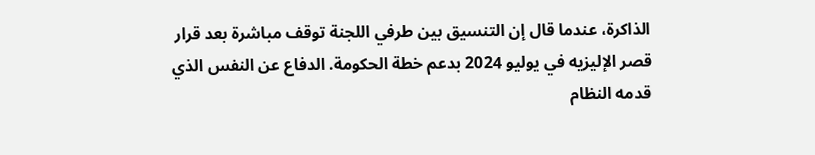الذاكرة، عندما قال إن التنسيق بين طرفي اللجنة توقف مباشرة بعد قرار قصر الإليزيه في يوليو 2024 بدعم خطة الحكومة. الدفاع عن النفس الذي قدمه النظام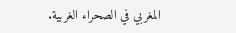المغربي في الصحراء الغربية.